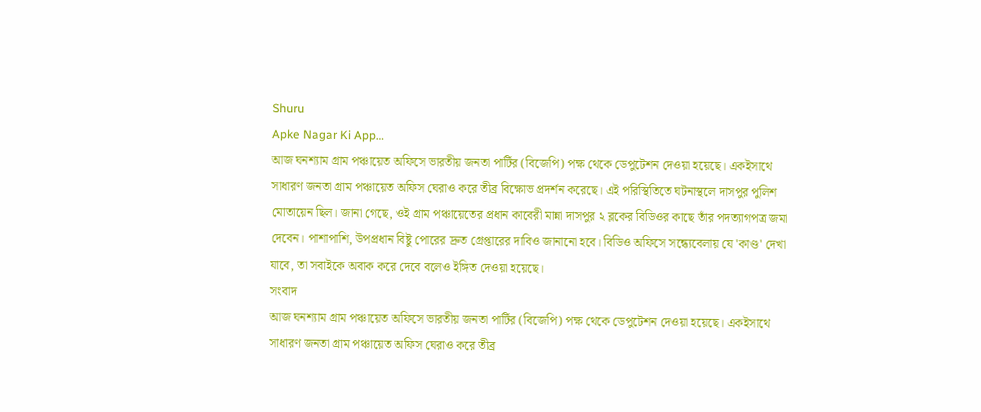Shuru
Apke Nagar Ki App…
আজ ঘনশ্যাম গ্রাম পঞ্চায়েত অফিসে ভারতীয় জনতা পার্টির (বিজেপি) পক্ষ থেকে ডেপুটেশন দেওয়া হয়েছে। একইসাথে সাধারণ জনতা গ্রাম পঞ্চায়েত অফিস ঘেরাও করে তীব্র বিক্ষোভ প্রদর্শন করেছে। এই পরিস্থিতিতে ঘটনাস্থলে দাসপুর পুলিশ মোতায়েন ছিল। জানা গেছে, ওই গ্রাম পঞ্চায়েতের প্রধান কাবেরী মান্না দাসপুর ২ ব্লকের বিডিওর কাছে তাঁর পদত্যাগপত্র জমা দেবেন। পাশাপাশি, উপপ্রধান বিষ্টু পোরের দ্রুত গ্রেপ্তারের দাবিও জানানো হবে। বিডিও অফিসে সন্ধ্যেবেলায় যে 'কাণ্ড' দেখা যাবে, তা সবাইকে অবাক করে দেবে বলেও ইঙ্গিত দেওয়া হয়েছে।
সংবাদ
আজ ঘনশ্যাম গ্রাম পঞ্চায়েত অফিসে ভারতীয় জনতা পার্টির (বিজেপি) পক্ষ থেকে ডেপুটেশন দেওয়া হয়েছে। একইসাথে সাধারণ জনতা গ্রাম পঞ্চায়েত অফিস ঘেরাও করে তীব্র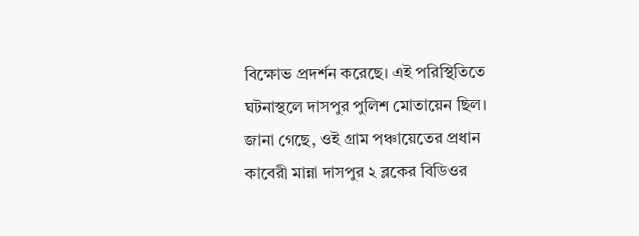বিক্ষোভ প্রদর্শন করেছে। এই পরিস্থিতিতে ঘটনাস্থলে দাসপুর পুলিশ মোতায়েন ছিল। জানা গেছে, ওই গ্রাম পঞ্চায়েতের প্রধান কাবেরী মান্না দাসপুর ২ ব্লকের বিডিওর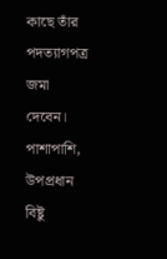কাছে তাঁর পদত্যাগপত্র জমা দেবেন। পাশাপাশি, উপপ্রধান বিষ্টু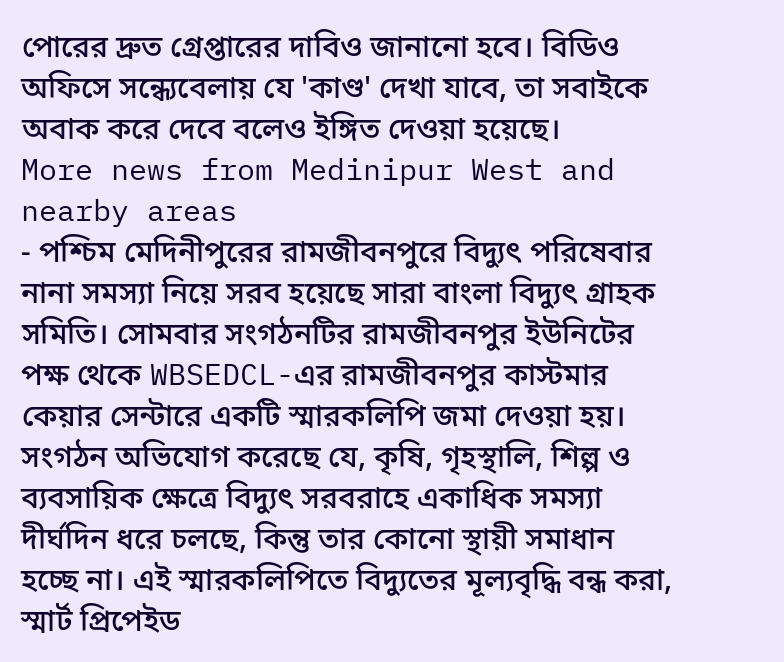পোরের দ্রুত গ্রেপ্তারের দাবিও জানানো হবে। বিডিও অফিসে সন্ধ্যেবেলায় যে 'কাণ্ড' দেখা যাবে, তা সবাইকে অবাক করে দেবে বলেও ইঙ্গিত দেওয়া হয়েছে।
More news from Medinipur West and nearby areas
- পশ্চিম মেদিনীপুরের রামজীবনপুরে বিদ্যুৎ পরিষেবার নানা সমস্যা নিয়ে সরব হয়েছে সারা বাংলা বিদ্যুৎ গ্রাহক সমিতি। সোমবার সংগঠনটির রামজীবনপুর ইউনিটের পক্ষ থেকে WBSEDCL-এর রামজীবনপুর কাস্টমার কেয়ার সেন্টারে একটি স্মারকলিপি জমা দেওয়া হয়। সংগঠন অভিযোগ করেছে যে, কৃষি, গৃহস্থালি, শিল্প ও ব্যবসায়িক ক্ষেত্রে বিদ্যুৎ সরবরাহে একাধিক সমস্যা দীর্ঘদিন ধরে চলছে, কিন্তু তার কোনো স্থায়ী সমাধান হচ্ছে না। এই স্মারকলিপিতে বিদ্যুতের মূল্যবৃদ্ধি বন্ধ করা, স্মার্ট প্রিপেইড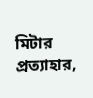মিটার প্রত্যাহার,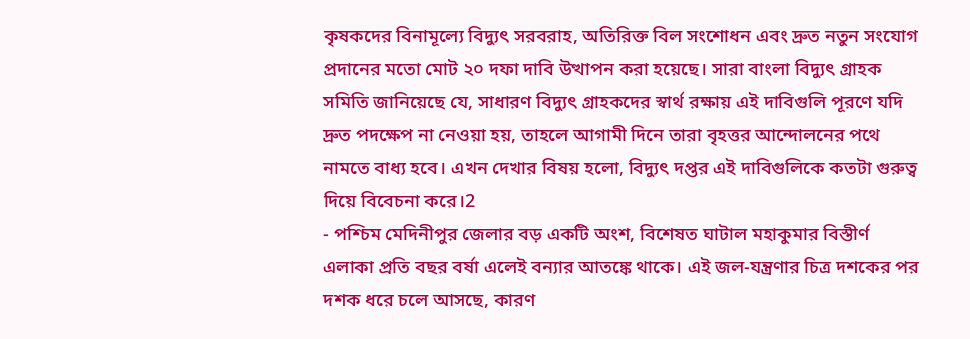কৃষকদের বিনামূল্যে বিদ্যুৎ সরবরাহ, অতিরিক্ত বিল সংশোধন এবং দ্রুত নতুন সংযোগ প্রদানের মতো মোট ২০ দফা দাবি উত্থাপন করা হয়েছে। সারা বাংলা বিদ্যুৎ গ্রাহক সমিতি জানিয়েছে যে, সাধারণ বিদ্যুৎ গ্রাহকদের স্বার্থ রক্ষায় এই দাবিগুলি পূরণে যদি দ্রুত পদক্ষেপ না নেওয়া হয়, তাহলে আগামী দিনে তারা বৃহত্তর আন্দোলনের পথে নামতে বাধ্য হবে। এখন দেখার বিষয় হলো, বিদ্যুৎ দপ্তর এই দাবিগুলিকে কতটা গুরুত্ব দিয়ে বিবেচনা করে।2
- পশ্চিম মেদিনীপুর জেলার বড় একটি অংশ, বিশেষত ঘাটাল মহাকুমার বিস্তীর্ণ এলাকা প্রতি বছর বর্ষা এলেই বন্যার আতঙ্কে থাকে। এই জল-যন্ত্রণার চিত্র দশকের পর দশক ধরে চলে আসছে, কারণ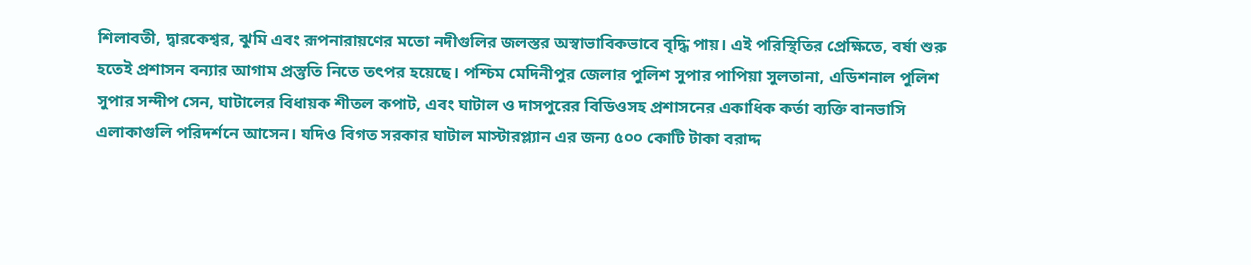শিলাবতী, দ্বারকেশ্বর, ঝুমি এবং রূপনারায়ণের মতো নদীগুলির জলস্তর অস্বাভাবিকভাবে বৃদ্ধি পায়। এই পরিস্থিতির প্রেক্ষিতে, বর্ষা শুরু হতেই প্রশাসন বন্যার আগাম প্রস্তুতি নিতে তৎপর হয়েছে। পশ্চিম মেদিনীপুর জেলার পুলিশ সুপার পাপিয়া সুলতানা, এডিশনাল পুলিশ সুপার সন্দীপ সেন, ঘাটালের বিধায়ক শীতল কপাট, এবং ঘাটাল ও দাসপুরের বিডিওসহ প্রশাসনের একাধিক কর্তা ব্যক্তি বানভাসি এলাকাগুলি পরিদর্শনে আসেন। যদিও বিগত সরকার ঘাটাল মাস্টারপ্ল্যান এর জন্য ৫০০ কোটি টাকা বরাদ্দ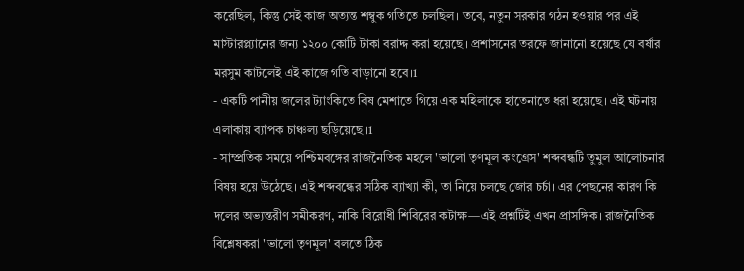করেছিল, কিন্তু সেই কাজ অত্যন্ত শম্বুক গতিতে চলছিল। তবে, নতুন সরকার গঠন হওয়ার পর এই মাস্টারপ্ল্যানের জন্য ১২০০ কোটি টাকা বরাদ্দ করা হয়েছে। প্রশাসনের তরফে জানানো হয়েছে যে বর্ষার মরসুম কাটলেই এই কাজে গতি বাড়ানো হবে।1
- একটি পানীয় জলের ট্যাংকিতে বিষ মেশাতে গিয়ে এক মহিলাকে হাতেনাতে ধরা হয়েছে। এই ঘটনায় এলাকায় ব্যাপক চাঞ্চল্য ছড়িয়েছে।1
- সাম্প্রতিক সময়ে পশ্চিমবঙ্গের রাজনৈতিক মহলে 'ভালো তৃণমূল কংগ্রেস' শব্দবন্ধটি তুমুল আলোচনার বিষয় হয়ে উঠেছে। এই শব্দবন্ধের সঠিক ব্যাখ্যা কী, তা নিয়ে চলছে জোর চর্চা। এর পেছনের কারণ কি দলের অভ্যন্তরীণ সমীকরণ, নাকি বিরোধী শিবিরের কটাক্ষ—এই প্রশ্নটিই এখন প্রাসঙ্গিক। রাজনৈতিক বিশ্লেষকরা 'ভালো তৃণমূল' বলতে ঠিক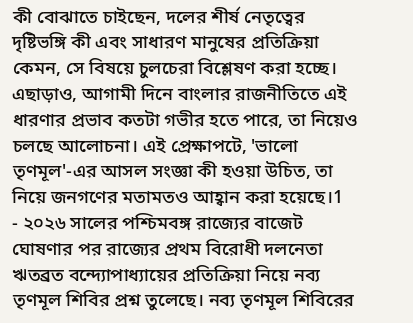কী বোঝাতে চাইছেন, দলের শীর্ষ নেতৃত্বের দৃষ্টিভঙ্গি কী এবং সাধারণ মানুষের প্রতিক্রিয়া কেমন, সে বিষয়ে চুলচেরা বিশ্লেষণ করা হচ্ছে। এছাড়াও, আগামী দিনে বাংলার রাজনীতিতে এই ধারণার প্রভাব কতটা গভীর হতে পারে, তা নিয়েও চলছে আলোচনা। এই প্রেক্ষাপটে, 'ভালো তৃণমূল'-এর আসল সংজ্ঞা কী হওয়া উচিত, তা নিয়ে জনগণের মতামতও আহ্বান করা হয়েছে।1
- ২০২৬ সালের পশ্চিমবঙ্গ রাজ্যের বাজেট ঘোষণার পর রাজ্যের প্রথম বিরোধী দলনেতা ঋতব্রত বন্দ্যোপাধ্যায়ের প্রতিক্রিয়া নিয়ে নব্য তৃণমূল শিবির প্রশ্ন তুলেছে। নব্য তৃণমূল শিবিরের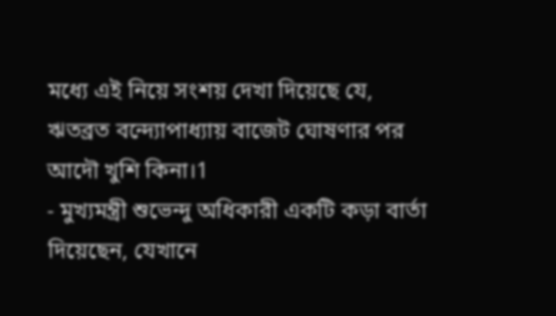মধ্যে এই নিয়ে সংশয় দেখা দিয়েছে যে, ঋতব্রত বন্দ্যোপাধ্যায় বাজেট ঘোষণার পর আদৌ খুশি কিনা।1
- মুখ্যমন্ত্রী শুভেন্দু অধিকারী একটি কড়া বার্তা দিয়েছেন, যেখানে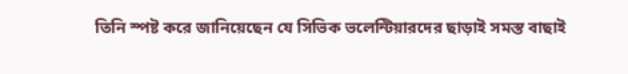তিনি স্পষ্ট করে জানিয়েছেন যে সিভিক ভলেন্টিয়ারদের ছাড়াই সমস্ত বাছাই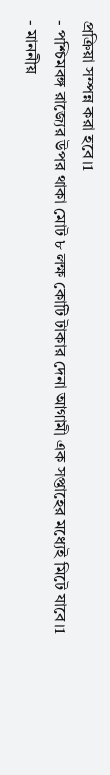প্রক্রিয়া সম্পন্ন করা হবে।1
- পশ্চিমবঙ্গ রাজ্যের উপর থাকা মোট ৮ লক্ষ কোটি টাকার দেনা আগামী এক সপ্তাহের মধ্যেই মিটে যাবে।1
- মাননীয়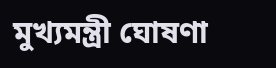মুখ্যমন্ত্রী ঘোষণা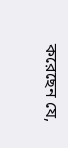করেছেন যে,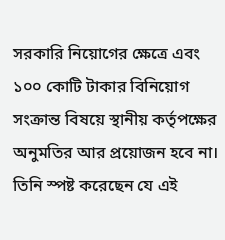সরকারি নিয়োগের ক্ষেত্রে এবং ১০০ কোটি টাকার বিনিয়োগ সংক্রান্ত বিষয়ে স্থানীয় কর্তৃপক্ষের অনুমতির আর প্রয়োজন হবে না। তিনি স্পষ্ট করেছেন যে এই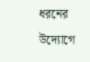ধরনের উদ্যোগে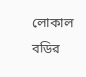লোকাল বডির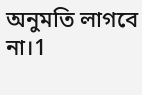অনুমতি লাগবে না।1